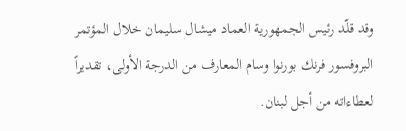وقد قلّد رئيس الجمهورية العماد ميشال سليمان خلال المؤتمر البروفسور فرنك بورنوا وسام المعارف من الدرجة الأولى، تقديراً لعطاءاته من أجل لبنان.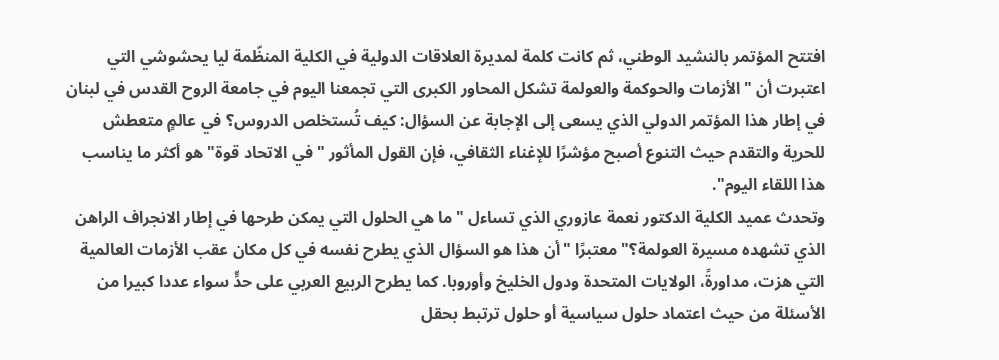افتتح المؤتمر بالنشيد الوطني، ثم كانت كلمة لمديرة العلاقات الدولية في الكلية المنظّمة ليا يحشوشي التي اعتبرت أن "الأزمات والحوكمة والعولمة تشكل المحاور الكبرى التي تجمعنا اليوم في جامعة الروح القدس في لبنان في إطار هذا المؤتمر الدولي الذي يسعى إلى الإجابة عن السؤال: كيف تُستخلص الدروس؟ في عالمٍ متعطش للحرية والتقدم حيث التنوع أصبح مؤشرًا للإغناء الثقافي، فإن القول المأثور "في الاتحاد قوة" هو أكثر ما يناسب هذا اللقاء اليوم".
وتحدث عميد الكلية الدكتور نعمة عازوري الذي تساءل "ما هي الحلول التي يمكن طرحها في إطار الانجراف الراهن الذي تشهده مسيرة العولمة؟" معتبرًا "أن هذا هو السؤال الذي يطرح نفسه في كل مكان عقب الأزمات العالمية التي هزت، مداورةً، الولايات المتحدة ودول الخليخ وأوروبا. كما يطرح الربيع العربي على حدٍّ سواء عددا كبيرا من الأسئلة من حيث اعتماد حلول سياسية أو حلول ترتبط بحقل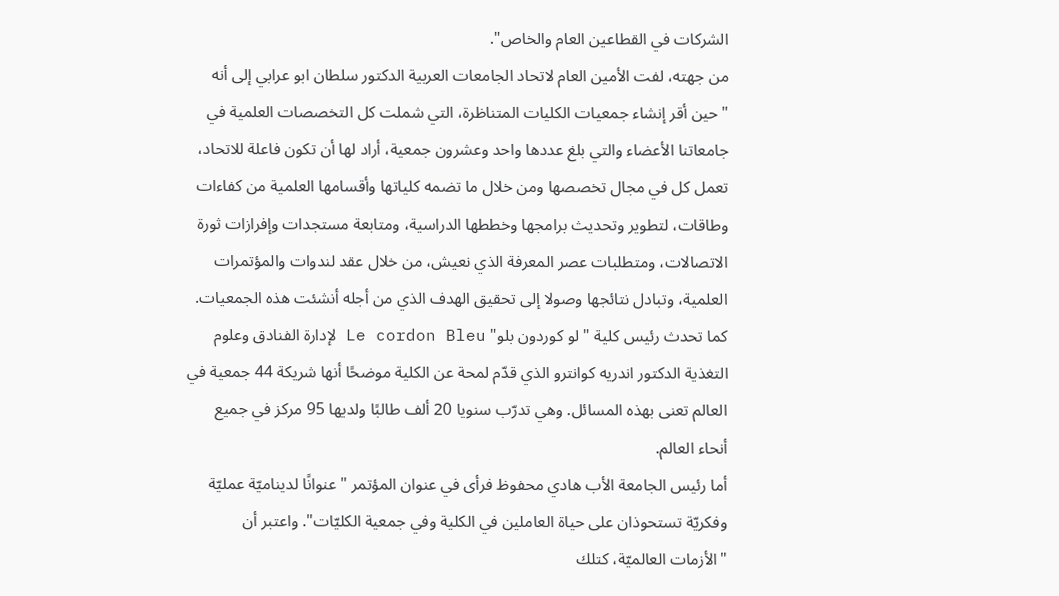الشركات في القطاعين العام والخاص".
من جهته، لفت الأمين العام لاتحاد الجامعات العربية الدكتور سلطان ابو عرابي إلى أنه "حين أقر إنشاء جمعيات الكليات المتناظرة، التي شملت كل التخصصات العلمية في جامعاتنا الأعضاء والتي بلغ عددها واحد وعشرون جمعية، أراد لها أن تكون فاعلة للاتحاد، تعمل كل في مجال تخصصها ومن خلال ما تضمه كلياتها وأقسامها العلمية من كفاءات وطاقات، لتطوير وتحديث برامجها وخططها الدراسية، ومتابعة مستجدات وإفرازات ثورة الاتصالات، ومتطلبات عصر المعرفة الذي نعيش، من خلال عقد لندوات والمؤتمرات العلمية، وتبادل نتائجها وصولا إلى تحقيق الهدف الذي من أجله أنشئت هذه الجمعيات.
كما تحدث رئيس كلية "لو كوردون بلو" Le cordon Bleu لإدارة الفنادق وعلوم التغذية الدكتور اندريه كوانترو الذي قدّم لمحة عن الكلية موضحًا أنها شريكة 44 جمعية في العالم تعنى بهذه المسائل. وهي تدرّب سنويا 20 ألف طالبًا ولديها 95 مركز في جميع أنحاء العالم.
أما رئيس الجامعة الأب هادي محفوظ فرأى في عنوان المؤتمر "عنوانًا لديناميّة عمليّة وفكريّة تستحوذان على حياة العاملين في الكلية وفي جمعية الكليّات". واعتبر أن "الأزمات العالميّة، كتلك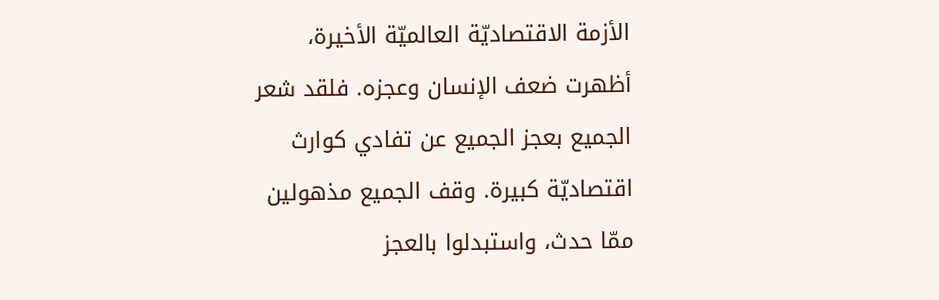الأزمة الاقتصاديّة العالميّة الأخيرة، أظهرت ضعف الإنسان وعجزه. فلقد شعر الجميع بعجز الجميع عن تفادي كوارث اقتصاديّة كبيرة. وقف الجميع مذهولين ممّا حدث، واستبدلوا بالعجز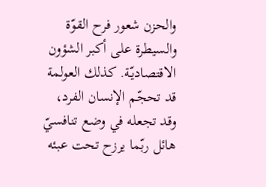والحزن شعور فرح القوّة والسيطرة على أكبر الشؤون الاقتصاديّة. كذلك العولمة قد تحجّم الإنسان الفرد، وقد تجعله في وضع تنافسيّ هائل ربّما يرزح تحت عبئه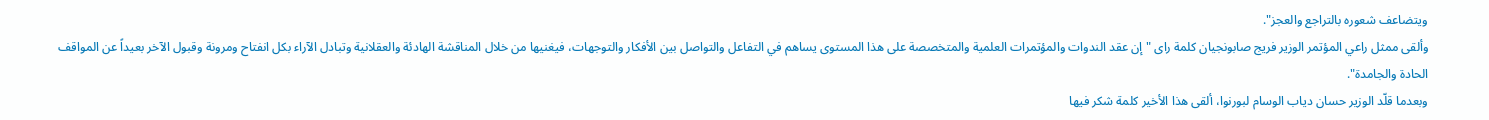ويتضاعف شعوره بالتراجع والعجز".
وألقى ممثل راعي المؤتمر الوزير فريج صابونجيان كلمة راى "إن عقد الندوات والمؤتمرات العلمية والمتخصصة على هذا المستوى يساهم في التفاعل والتواصل بين الأفكار والتوجهات، فيغنيها من خلال المناقشة الهادئة والعقلانية وتبادل الآراء بكل انفتاح ومرونة وقبول الآخر بعيداً عن المواقف الحادة والجامدة".
وبعدما قلّد الوزير حسان دياب الوسام لبورنوا، ألقى هذا الأخير كلمة شكر فيها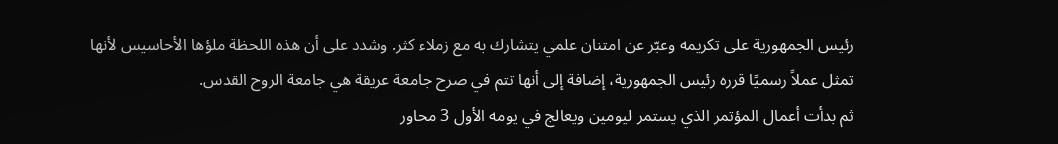رئيس الجمهورية على تكريمه وعبّر عن امتنان علمي يتشارك به مع زملاء كثر. وشدد على أن هذه اللحظة ملؤها الأحاسيس لأنها تمثل عملاً رسميًا قرره رئيس الجمهورية، إضافة إلى أنها تتم في صرح جامعة عريقة هي جامعة الروح القدس.
ثم بدأت أعمال المؤتمر الذي يستمر ليومين ويعالج في يومه الأول 3 محاور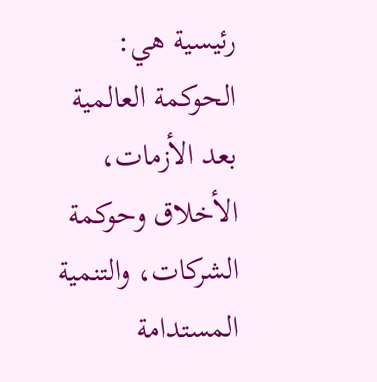رئيسية هي: الحوكمة العالمية بعد الأزمات، الأخلاق وحوكمة الشركات، والتنمية المستدامة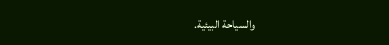والسياحة البيئية.